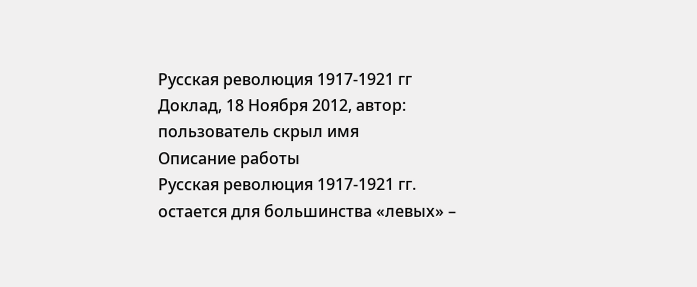Русская революция 1917-1921 гг
Доклад, 18 Ноября 2012, автор: пользователь скрыл имя
Описание работы
Русская революция 1917-1921 гг. остается для большинства «левых» –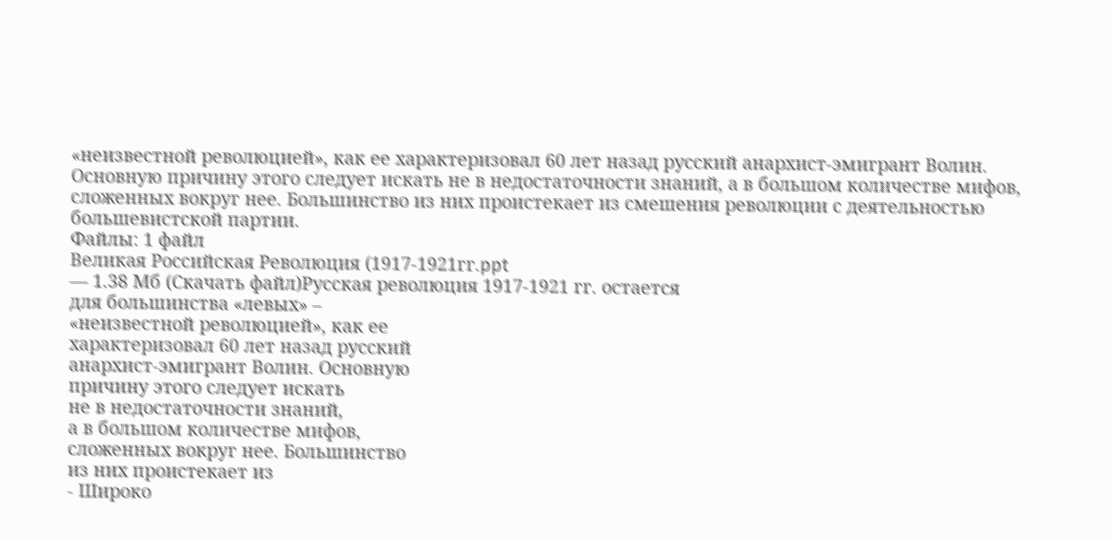«неизвестной революцией», как ее характеризовал 60 лет назад русский анархист-эмигрант Волин. Основную причину этого следует искать не в недостаточности знаний, а в большом количестве мифов, сложенных вокруг нее. Большинство из них проистекает из смешения революции с деятельностью большевистской партии.
Файлы: 1 файл
Великая Российская Революция (1917-1921гг.ppt
— 1.38 Мб (Скачать файл)Русская революция 1917-1921 гг. остается
для большинства «левых» –
«неизвестной революцией», как ее
характеризовал 60 лет назад русский
анархист-эмигрант Волин. Основную
причину этого следует искать
не в недостаточности знаний,
а в большом количестве мифов,
сложенных вокруг нее. Большинство
из них проистекает из
- Широко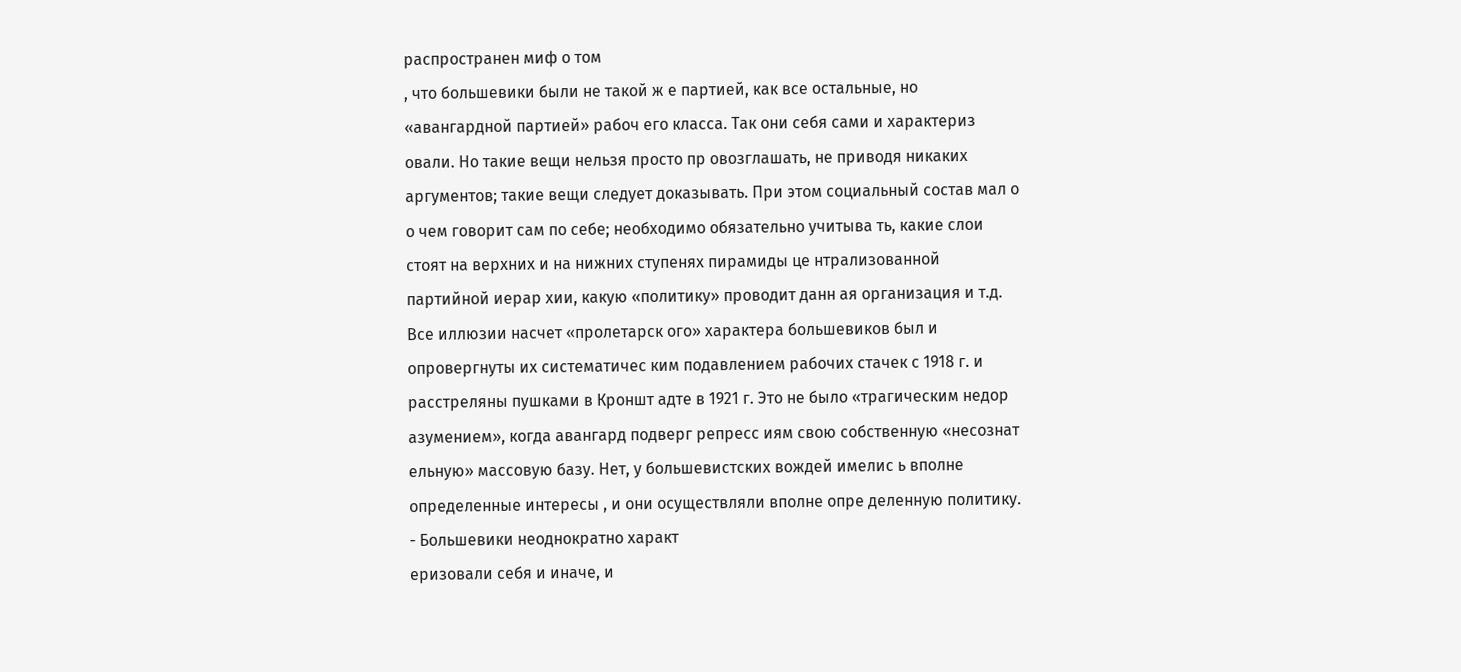распространен миф о том
, что большевики были не такой ж е партией, как все остальные, но «авангардной партией» рабоч его класса. Так они себя сами и характериз овали. Но такие вещи нельзя просто пр овозглашать, не приводя никаких аргументов; такие вещи следует доказывать. При этом социальный состав мал о о чем говорит сам по себе; необходимо обязательно учитыва ть, какие слои стоят на верхних и на нижних ступенях пирамиды це нтрализованной партийной иерар хии, какую «политику» проводит данн ая организация и т.д. Все иллюзии насчет «пролетарск ого» характера большевиков был и опровергнуты их систематичес ким подавлением рабочих стачек с 1918 г. и расстреляны пушками в Кроншт адте в 1921 г. Это не было «трагическим недор азумением», когда авангард подверг репресс иям свою собственную «несознат ельную» массовую базу. Нет, у большевистских вождей имелис ь вполне определенные интересы , и они осуществляли вполне опре деленную политику.
- Большевики неоднократно характ
еризовали себя и иначе, и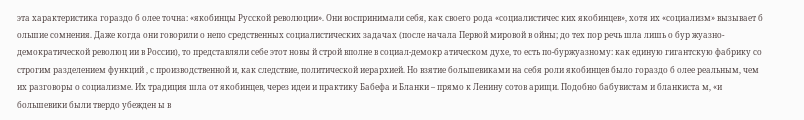эта характеристика гораздо б олее точна: «якобинцы Русской революции». Они воспринимали себя, как своего рода «социалистичес ких якобинцев», хотя их «социализм» вызывает б ольшие сомнения. Даже когда они говорили о непо средственных социалистических задачах (после начала Первой мировой в ойны; до тех пор речь шла лишь о бур жуазно-демократической революц ии в России), то представляли себе этот новы й строй вполне в социал-демокр атическом духе, то есть по-буржуазному: как единую гигантскую фабрику со строгим разделением функций , с производственной и, как следствие, политической иерархией. Но взятие большевиками на себя роли якобинцев было гораздо б олее реальным, чем их разговоры о социализме. Их традиция шла от якобинцев, через идеи и практику Бабефа и Бланки – прямо к Ленину сотов арищи. Подобно бабувистам и бланкиста м, «и большевики были твердо убежден ы в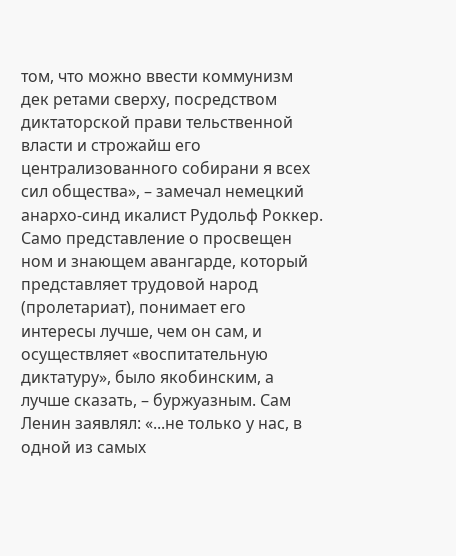том, что можно ввести коммунизм дек ретами сверху, посредством диктаторской прави тельственной власти и строжайш его централизованного собирани я всех сил общества», – замечал немецкий анархо-синд икалист Рудольф Роккер. Само представление о просвещен ном и знающем авангарде, который представляет трудовой народ (пролетариат), понимает его интересы лучше, чем он сам, и осуществляет «воспитательную диктатуру», было якобинским, а лучше сказать, – буржуазным. Сам Ленин заявлял: «...не только у нас, в одной из самых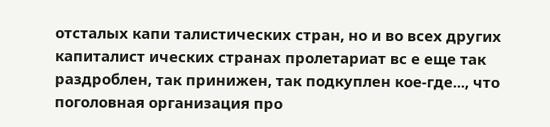отсталых капи талистических стран, но и во всех других капиталист ических странах пролетариат вс е еще так раздроблен, так принижен, так подкуплен кое-где..., что поголовная организация про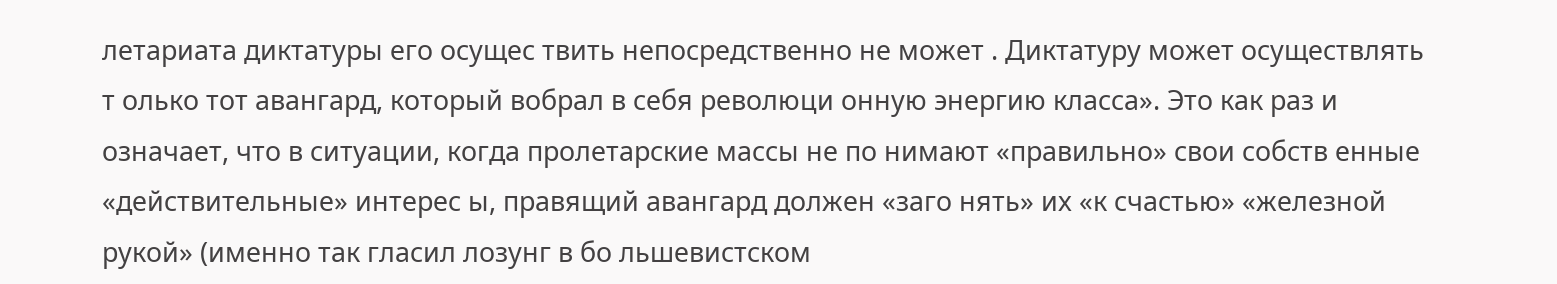летариата диктатуры его осущес твить непосредственно не может . Диктатуру может осуществлять т олько тот авангард, который вобрал в себя революци онную энергию класса». Это как раз и означает, что в ситуации, когда пролетарские массы не по нимают «правильно» свои собств енные «действительные» интерес ы, правящий авангард должен «заго нять» их «к счастью» «железной рукой» (именно так гласил лозунг в бо льшевистском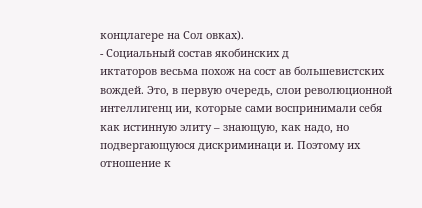концлагере на Сол овках).
- Социальный состав якобинских д
иктаторов весьма похож на сост ав большевистских вождей. Это, в первую очередь, слои революционной интеллигенц ии, которые сами воспринимали себя как истинную элиту – знающую, как надо, но подвергающуюся дискриминаци и. Поэтому их отношение к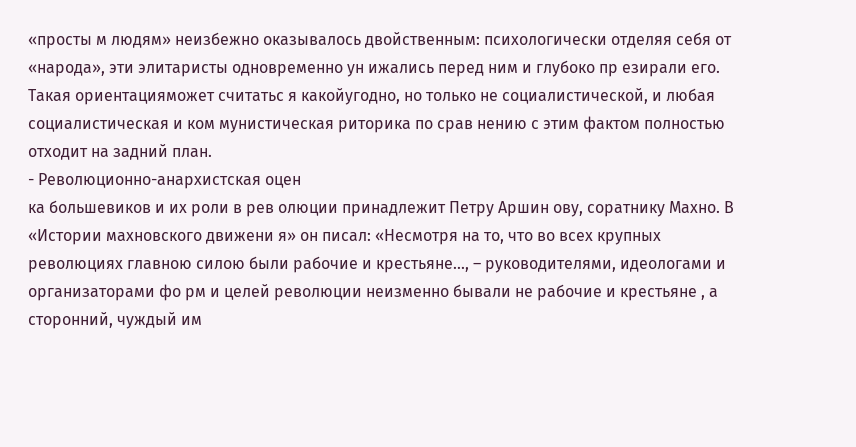«просты м людям» неизбежно оказывалось двойственным: психологически отделяя себя от «народа», эти элитаристы одновременно ун ижались перед ним и глубоко пр езирали его. Такая ориентацияможет считатьс я какойугодно, но только не социалистической, и любая социалистическая и ком мунистическая риторика по срав нению с этим фактом полностью отходит на задний план.
- Революционно-анархистская оцен
ка большевиков и их роли в рев олюции принадлежит Петру Аршин ову, соратнику Махно. В «Истории махновского движени я» он писал: «Несмотря на то, что во всех крупных революциях главною силою были рабочие и крестьяне..., – руководителями, идеологами и организаторами фо рм и целей революции неизменно бывали не рабочие и крестьяне , а сторонний, чуждый им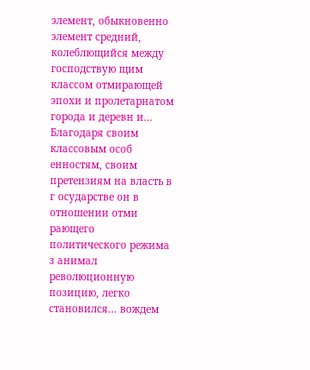элемент, обыкновенно элемент средний, колеблющийся между господствую щим классом отмирающей эпохи и пролетариатом города и деревн и... Благодаря своим классовым особ енностям, своим претензиям на власть в г осударстве он в отношении отми рающего политического режима з анимал революционную позицию, легко становился... вождем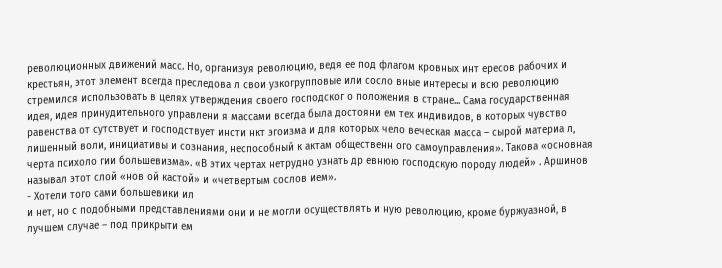революционных движений масс. Но, организуя революцию, ведя ее под флагом кровных инт ересов рабочих и крестьян, этот элемент всегда преследова л свои узкогрупповые или сосло вные интересы и всю революцию стремился использовать в целях утверждения своего господског о положения в стране... Сама государственная идея, идея принудительного управлени я массами всегда была достояни ем тех индивидов, в которых чувство равенства от сутствует и господствует инсти нкт эгоизма и для которых чело веческая масса – сырой материа л, лишенный воли, инициативы и сознания, неспособный к актам общественн ого самоуправления». Такова «основная черта психоло гии большевизма». «В этих чертах нетрудно узнать др евнюю господскую породу людей» . Аршинов называл этот слой «нов ой кастой» и «четвертым сослов ием».
- Хотели того сами большевики ил
и нет, но с подобными представлениями они и не могли осуществлять и ную революцию, кроме буржуазной, в лучшем случае – под прикрыти ем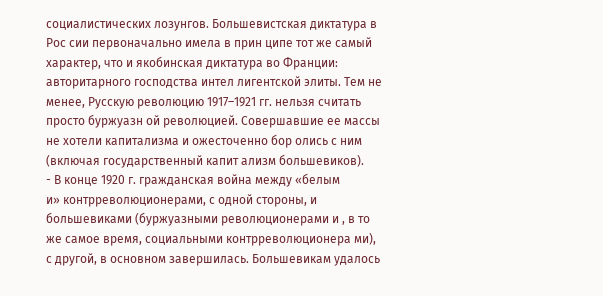социалистических лозунгов. Большевистская диктатура в Рос сии первоначально имела в прин ципе тот же самый характер, что и якобинская диктатура во Франции: авторитарного господства интел лигентской элиты. Тем не менее, Русскую революцию 1917–1921 гг. нельзя считать просто буржуазн ой революцией. Совершавшие ее массы не хотели капитализма и ожесточенно бор олись с ним (включая государственный капит ализм большевиков).
- В конце 1920 г. гражданская война между «белым
и» контрреволюционерами, с одной стороны, и большевиками (буржуазными революционерами и , в то же самое время, социальными контрреволюционера ми), с другой, в основном завершилась. Большевикам удалось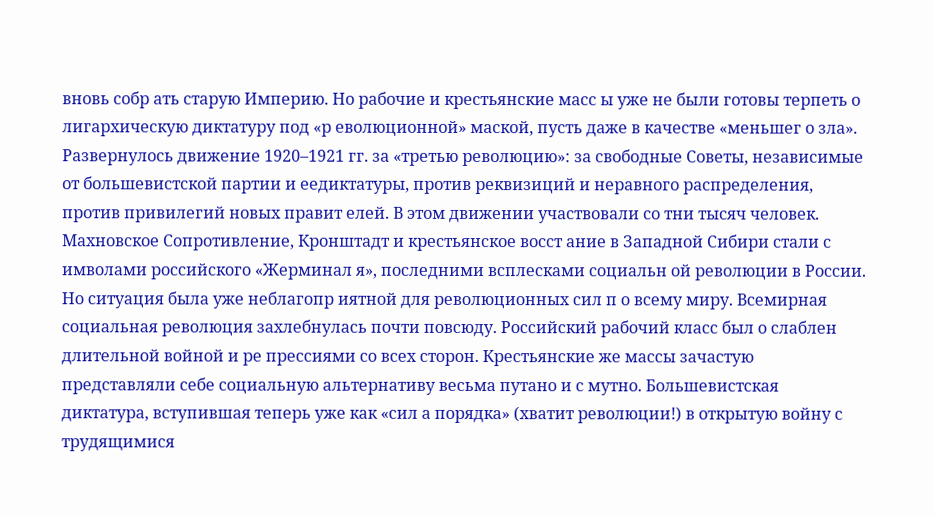вновь собр ать старую Империю. Но рабочие и крестьянские масс ы уже не были готовы терпеть о лигархическую диктатуру под «р еволюционной» маской, пусть даже в качестве «меньшег о зла». Развернулось движение 1920–1921 гг. за «третью революцию»: за свободные Советы, независимые от большевистской партии и еедиктатуры, против реквизиций и неравного распределения, против привилегий новых правит елей. В этом движении участвовали со тни тысяч человек. Махновское Сопротивление, Кронштадт и крестьянское восст ание в Западной Сибири стали с имволами российского «Жерминал я», последними всплесками социальн ой революции в России. Но ситуация была уже неблагопр иятной для революционных сил п о всему миру. Всемирная социальная революция захлебнулась почти повсюду. Российский рабочий класс был о слаблен длительной войной и ре прессиями со всех сторон. Крестьянские же массы зачастую представляли себе социальную альтернативу весьма путано и с мутно. Большевистская диктатура, вступившая теперь уже как «сил а порядка» (хватит революции!) в открытую войну с трудящимися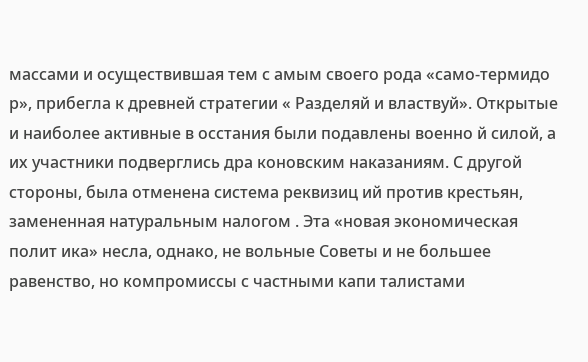массами и осуществившая тем с амым своего рода «само-термидо р», прибегла к древней стратегии « Разделяй и властвуй». Открытые и наиболее активные в осстания были подавлены военно й силой, а их участники подверглись дра коновским наказаниям. С другой стороны, была отменена система реквизиц ий против крестьян, замененная натуральным налогом . Эта «новая экономическая полит ика» несла, однако, не вольные Советы и не большее равенство, но компромиссы с частными капи талистами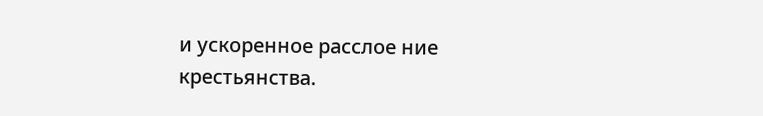и ускоренное расслое ние крестьянства.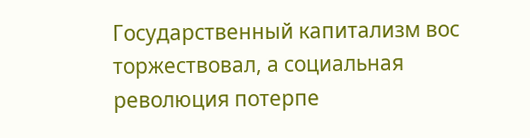Государственный капитализм вос торжествовал, а социальная революция потерпе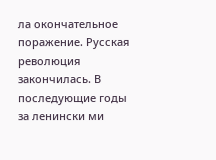ла окончательное поражение. Русская революция закончилась. В последующие годы за ленински ми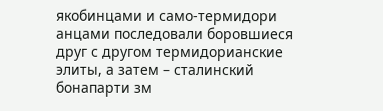якобинцами и само-термидори анцами последовали боровшиеся друг с другом термидорианские элиты, а затем – сталинский бонапарти зм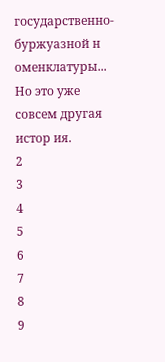государственно-буржуазной н оменклатуры... Но это уже совсем другая истор ия.
2
3
4
5
6
7
8
9